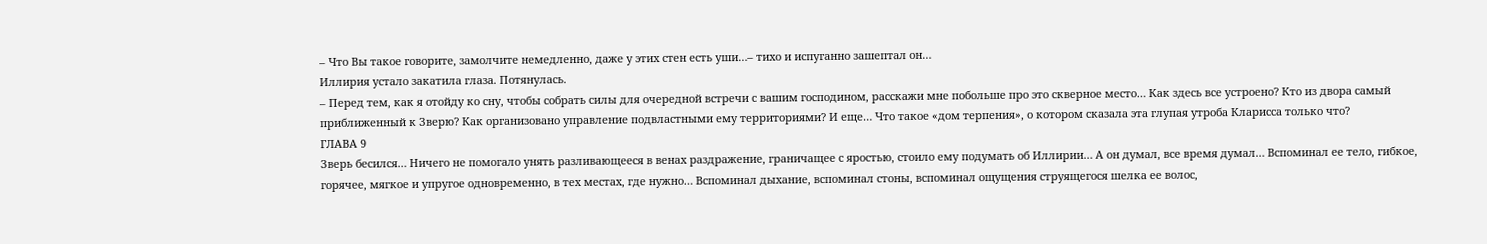– Что Вы такое говорите, замолчите немедленно, даже у этих стен есть уши…– тихо и испуганно зашептал он…
Иллирия устало закатила глаза. Потянулась.
– Перед тем, как я отойду ко сну, чтобы собрать силы для очередной встречи с вашим господином, расскажи мне побольше про это скверное место… Как здесь все устроено? Кто из двора самый приближенный к Зверю? Как организовано управление подвластными ему территориями? И еще… Что такое «дом терпения», о котором сказала эта глупая утроба Кларисса только что?
ГЛАВА 9
Зверь бесился… Ничего не помогало унять разливающееся в венах раздражение, граничащее с яростью, стоило ему подумать об Иллирии… А он думал, все время думал… Вспоминал ее тело, гибкое, горячее, мягкое и упругое одновременно, в тех местах, где нужно… Вспоминал дыхание, вспоминал стоны, вспоминал ощущения струящегося шелка ее волос,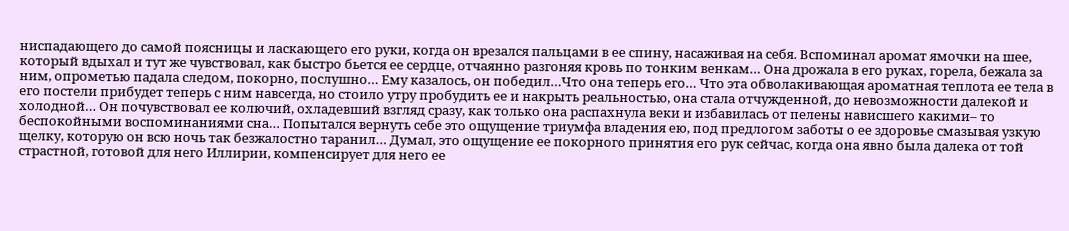ниспадающего до самой поясницы и ласкающего его руки, когда он врезался пальцами в ее спину, насаживая на себя. Вспоминал аромат ямочки на шее, который вдыхал и тут же чувствовал, как быстро бьется ее сердце, отчаянно разгоняя кровь по тонким венкам… Она дрожала в его руках, горела, бежала за ним, опрометью падала следом, покорно, послушно… Ему казалось, он победил…Что она теперь его… Что эта обволакивающая ароматная теплота ее тела в его постели прибудет теперь с ним навсегда, но стоило утру пробудить ее и накрыть реальностью, она стала отчужденной, до невозможности далекой и холодной… Он почувствовал ее колючий, охладевший взгляд сразу, как только она распахнула веки и избавилась от пелены нависшего какими– то беспокойными воспоминаниями сна… Попытался вернуть себе это ощущение триумфа владения ею, под предлогом заботы о ее здоровье смазывая узкую щелку, которую он всю ночь так безжалостно таранил… Думал, это ощущение ее покорного принятия его рук сейчас, когда она явно была далека от той страстной, готовой для него Иллирии, компенсирует для него ее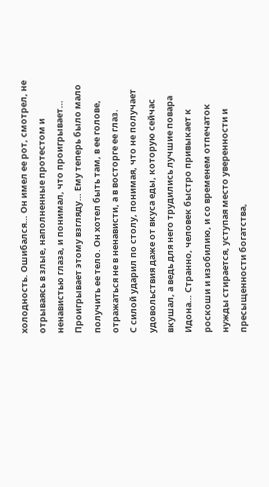холодность. Ошибался… Он имел ее рот, смотрел, не отрываясь в злые, наполненные протестом и ненавистью глаза, и понимал, что проигрывает… Проигрывает этому взгляду… Ему теперь было мало получить ее тело. Он хотел быть там, в ее голове, отражаться не в ненависти, а в восторге ее глаз.
С силой ударил по столу, понимая, что не получает удовольствия даже от вкуса еды, которую сейчас вкушал, а ведь для него трудились лучшие повара Идона… Странно, человек быстро привыкает к роскоши и изобилию, и со временем отпечаток нужды стирается, уступая место уверенности и пресыщенности богатства,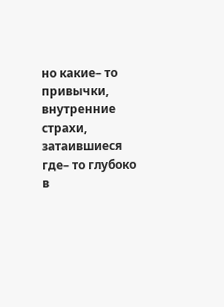но какие– то привычки, внутренние страхи, затаившиеся где– то глубоко в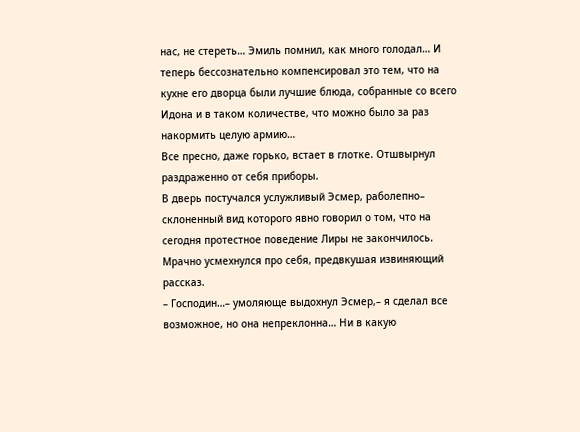нас, не стереть… Эмиль помнил, как много голодал… И теперь бессознательно компенсировал это тем, что на кухне его дворца были лучшие блюда, собранные со всего Идона и в таком количестве, что можно было за раз накормить целую армию…
Все пресно, даже горько, встает в глотке. Отшвырнул раздраженно от себя приборы.
В дверь постучался услужливый Эсмер, раболепно– склоненный вид которого явно говорил о том, что на сегодня протестное поведение Лиры не закончилось. Мрачно усмехнулся про себя, предвкушая извиняющий рассказ.
– Господин…– умоляюще выдохнул Эсмер,– я сделал все возможное, но она непреклонна… Ни в какую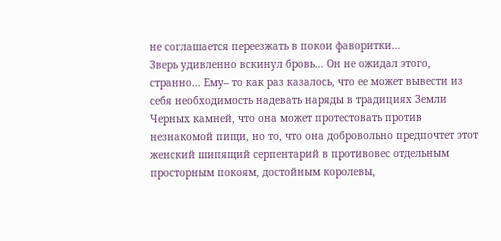не соглашается переезжать в покои фаворитки…
Зверь удивленно вскинул бровь… Он не ожидал этого, странно… Ему– то как раз казалось, что ее может вывести из себя необходимость надевать наряды в традициях Земли Черных камней, что она может протестовать против незнакомой пищи, но то, что она добровольно предпочтет этот женский шипящий серпентарий в противовес отдельным просторным покоям, достойным королевы,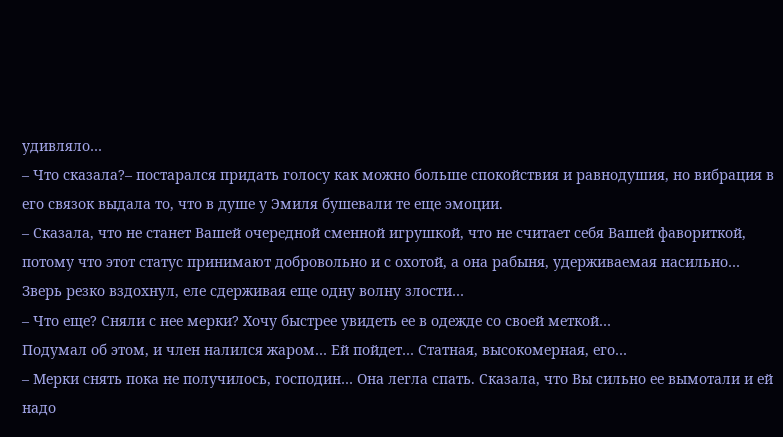удивляло…
– Что сказала?– постарался придать голосу как можно больше спокойствия и равнодушия, но вибрация в его связок выдала то, что в душе у Эмиля бушевали те еще эмоции.
– Сказала, что не станет Вашей очередной сменной игрушкой, что не считает себя Вашей фавориткой, потому что этот статус принимают добровольно и с охотой, а она рабыня, удерживаемая насильно…
Зверь резко вздохнул, еле сдерживая еще одну волну злости…
– Что еще? Сняли с нее мерки? Хочу быстрее увидеть ее в одежде со своей меткой…
Подумал об этом, и член налился жаром… Ей пойдет… Статная, высокомерная, его…
– Мерки снять пока не получилось, господин… Она легла спать. Сказала, что Вы сильно ее вымотали и ей надо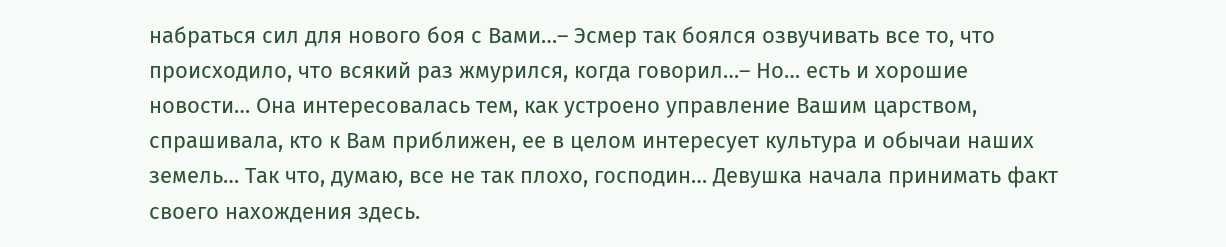набраться сил для нового боя с Вами…– Эсмер так боялся озвучивать все то, что происходило, что всякий раз жмурился, когда говорил…– Но… есть и хорошие новости… Она интересовалась тем, как устроено управление Вашим царством, спрашивала, кто к Вам приближен, ее в целом интересует культура и обычаи наших земель… Так что, думаю, все не так плохо, господин… Девушка начала принимать факт своего нахождения здесь.